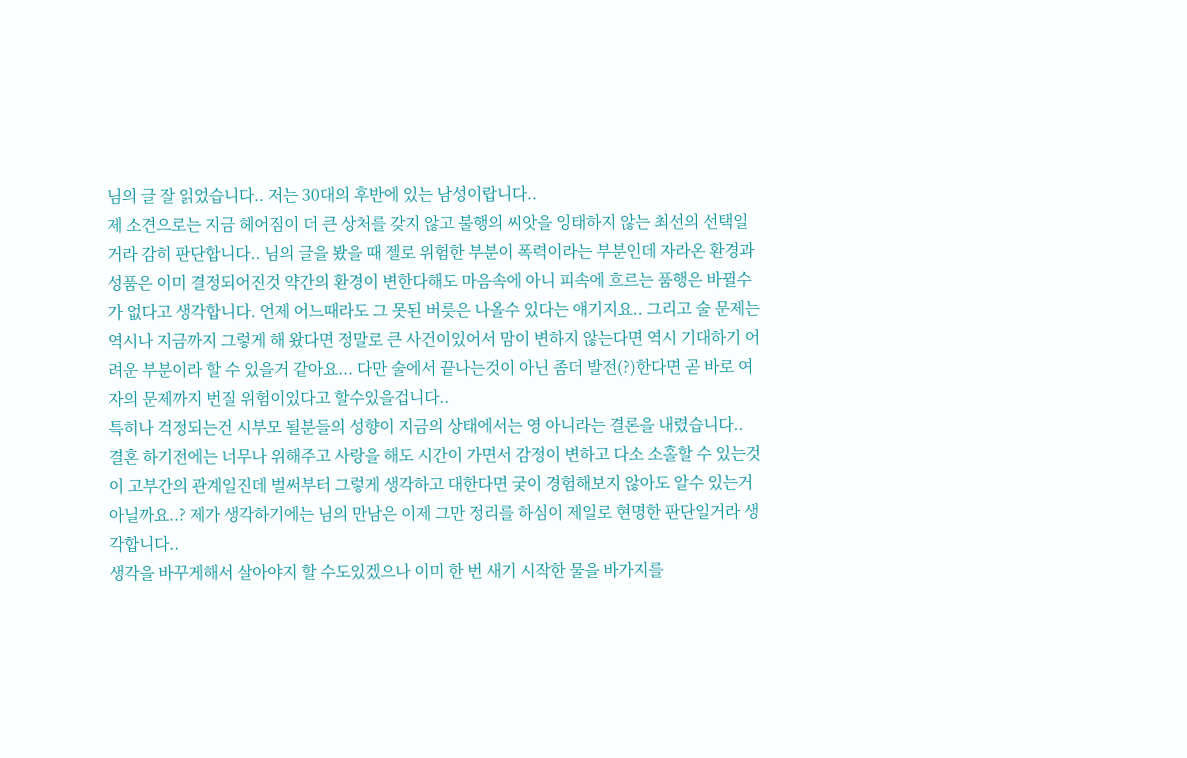님의 글 잘 읽었습니다.. 저는 30대의 후반에 있는 남성이랍니다..
제 소견으로는 지금 헤어짐이 더 큰 상처를 갖지 않고 불행의 씨앗을 잉태하지 않는 최선의 선택일거라 감히 판단합니다.. 님의 글을 봤을 때 젤로 위험한 부분이 폭력이라는 부분인데 자라온 환경과 성품은 이미 결정되어진것 약간의 환경이 변한다해도 마음속에 아니 피속에 흐르는 품행은 바뀔수가 없다고 생각합니다. 언제 어느때라도 그 못된 버릇은 나올수 있다는 얘기지요.. 그리고 술 문제는 역시나 지금까지 그렇게 해 왔다면 정말로 큰 사건이있어서 맘이 변하지 않는다면 역시 기대하기 어려운 부분이라 할 수 있을거 같아요... 다만 술에서 끝나는것이 아닌 좀더 발전(?)한다면 곧 바로 여자의 문제까지 번질 위험이있다고 할수있을겁니다..
특히나 걱정되는건 시부모 될분들의 성향이 지금의 상태에서는 영 아니라는 결론을 내렸습니다..
결혼 하기전에는 너무나 위해주고 사랑을 해도 시간이 가면서 감정이 변하고 다소 소홀할 수 있는것이 고부간의 관계일진데 벌써부터 그렇게 생각하고 대한다면 궂이 경험해보지 않아도 알수 있는거 아닐까요..? 제가 생각하기에는 님의 만남은 이제 그만 정리를 하심이 제일로 현명한 판단일거라 생각합니다..
생각을 바꾸게해서 살아야지 할 수도있겠으나 이미 한 번 새기 시작한 물을 바가지를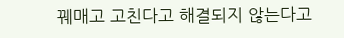꿰매고 고친다고 해결되지 않는다고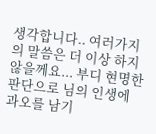생각합니다.. 여러가지의 말씀은 더 이상 하지 않을께요... 부디 현명한 판단으로 님의 인생에 과오를 남기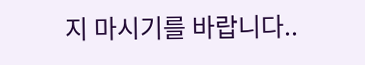지 마시기를 바랍니다..